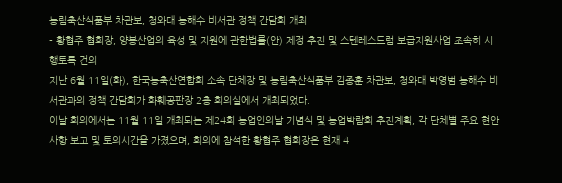농림축산식품부 차관보, 청와대 농해수 비서관 정책 간담회 개최
- 황협주 협회장, 양봉산업의 육성 및 지원에 관한법률(안) 제정 추진 및 스텐레스드럼 보급지원사업 조속히 시행토록 건의
지난 6월 11일(화), 한국농축산연합회 소속 단체장 및 농림축산식품부 김종훈 차관보, 청와대 박영범 농해수 비서관과의 정책 간담회가 화훼공판장 2층 회의실에서 개최되었다.
이날 회의에서는 11월 11일 개최되는 제24회 농업인의날 기념식 및 농업박람회 추진계획, 각 단체별 주요 현안사항 보고 및 토의시간을 가졌으며, 회의에 참석한 황협주 협회장은 현재 4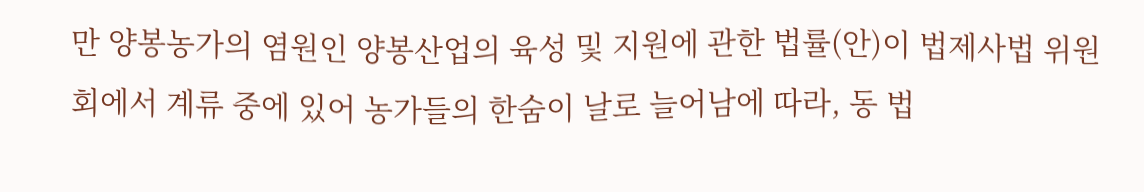만 양봉농가의 염원인 양봉산업의 육성 및 지원에 관한 법률(안)이 법제사법 위원회에서 계류 중에 있어 농가들의 한숨이 날로 늘어남에 따라, 동 법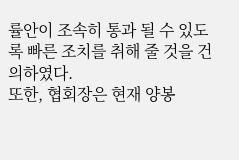률안이 조속히 통과 될 수 있도록 빠른 조치를 취해 줄 것을 건의하였다.
또한, 협회장은 현재 양봉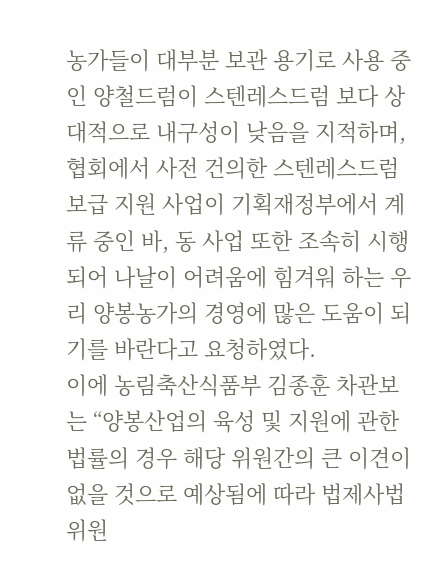농가들이 대부분 보관 용기로 사용 중인 양철드럼이 스텐레스드럼 보다 상대적으로 내구성이 낮음을 지적하며, 협회에서 사전 건의한 스텐레스드럼 보급 지원 사업이 기획재정부에서 계류 중인 바, 동 사업 또한 조속히 시행되어 나날이 어려움에 힘겨워 하는 우리 양봉농가의 경영에 많은 도움이 되기를 바란다고 요청하였다.
이에 농림축산식품부 김종훈 차관보는 “양봉산업의 육성 및 지원에 관한 법률의 경우 해당 위원간의 큰 이견이 없을 것으로 예상됨에 따라 법제사법 위원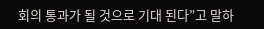회의 통과가 될 것으로 기대 된다”고 말하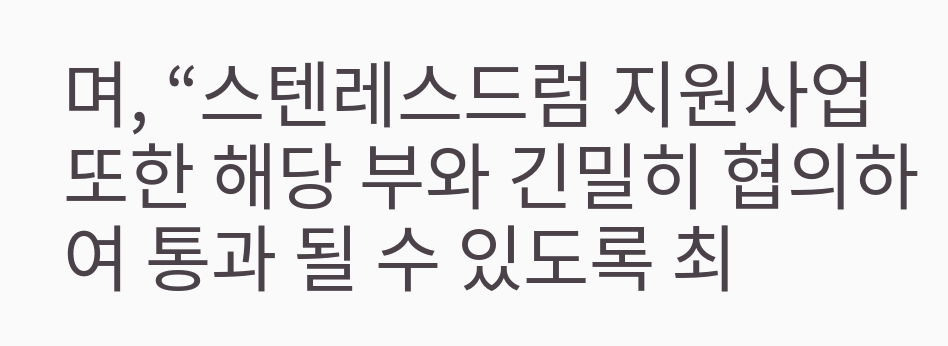며, “스텐레스드럼 지원사업 또한 해당 부와 긴밀히 협의하여 통과 될 수 있도록 최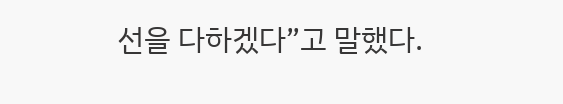선을 다하겠다”고 말했다.